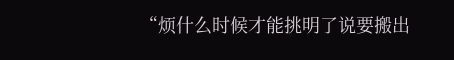“烦什么时候才能挑明了说要搬出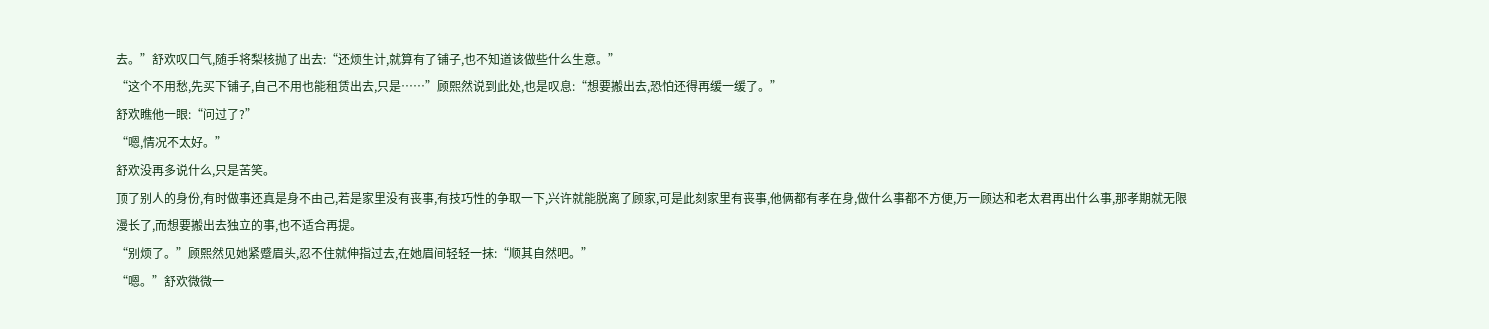去。”舒欢叹口气,随手将梨核抛了出去:“还烦生计,就算有了铺子,也不知道该做些什么生意。”
“这个不用愁,先买下铺子,自己不用也能租赁出去,只是……”顾熙然说到此处,也是叹息:“想要搬出去,恐怕还得再缓一缓了。”
舒欢瞧他一眼:“问过了?”
“嗯,情况不太好。”
舒欢没再多说什么,只是苦笑。
顶了别人的身份,有时做事还真是身不由己,若是家里没有丧事,有技巧性的争取一下,兴许就能脱离了顾家,可是此刻家里有丧事,他俩都有孝在身,做什么事都不方便,万一顾达和老太君再出什么事,那孝期就无限漫长了,而想要搬出去独立的事,也不适合再提。
“别烦了。”顾熙然见她紧蹙眉头,忍不住就伸指过去,在她眉间轻轻一抹:“顺其自然吧。”
“嗯。”舒欢微微一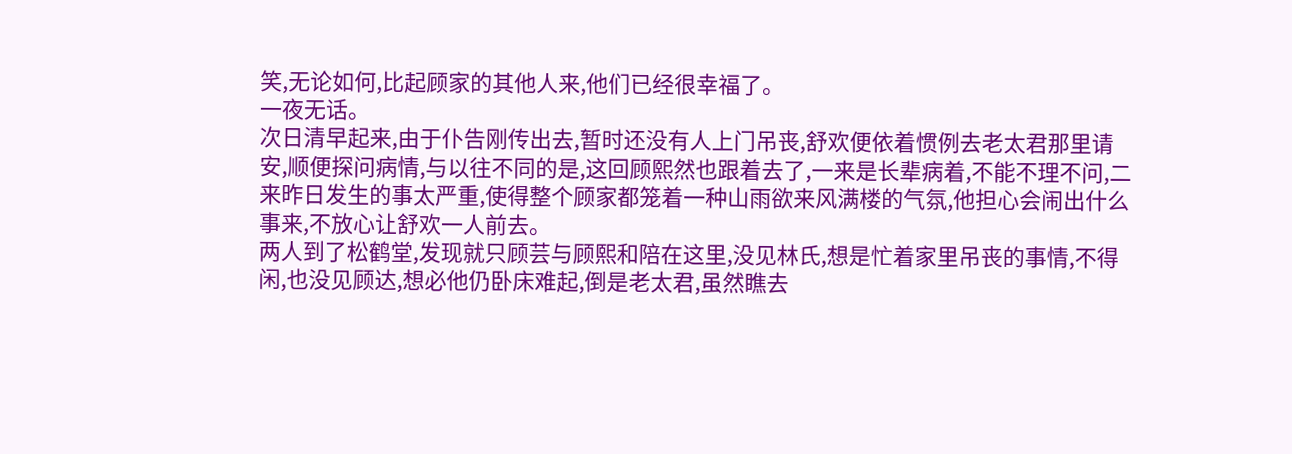笑,无论如何,比起顾家的其他人来,他们已经很幸福了。
一夜无话。
次日清早起来,由于仆告刚传出去,暂时还没有人上门吊丧,舒欢便依着惯例去老太君那里请安,顺便探问病情,与以往不同的是,这回顾熙然也跟着去了,一来是长辈病着,不能不理不问,二来昨日发生的事太严重,使得整个顾家都笼着一种山雨欲来风满楼的气氛,他担心会闹出什么事来,不放心让舒欢一人前去。
两人到了松鹤堂,发现就只顾芸与顾熙和陪在这里,没见林氏,想是忙着家里吊丧的事情,不得闲,也没见顾达,想必他仍卧床难起,倒是老太君,虽然瞧去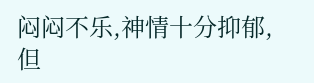闷闷不乐,神情十分抑郁,但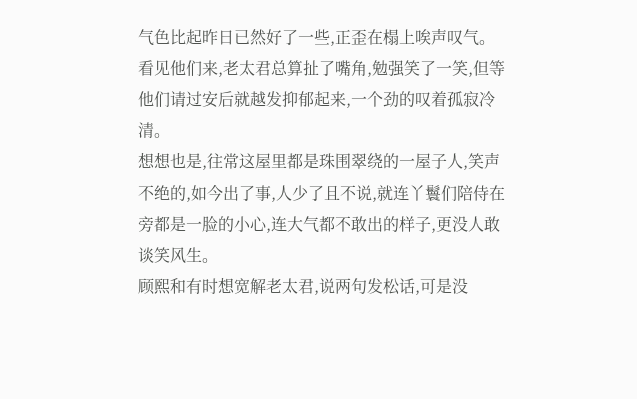气色比起昨日已然好了一些,正歪在榻上唉声叹气。
看见他们来,老太君总算扯了嘴角,勉强笑了一笑,但等他们请过安后就越发抑郁起来,一个劲的叹着孤寂冷清。
想想也是,往常这屋里都是珠围翠绕的一屋子人,笑声不绝的,如今出了事,人少了且不说,就连丫鬟们陪侍在旁都是一脸的小心,连大气都不敢出的样子,更没人敢谈笑风生。
顾熙和有时想宽解老太君,说两句发松话,可是没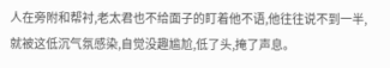人在旁附和帮衬,老太君也不给面子的盯着他不语,他往往说不到一半,就被这低沉气氛感染,自觉没趣尴尬,低了头,掩了声息。